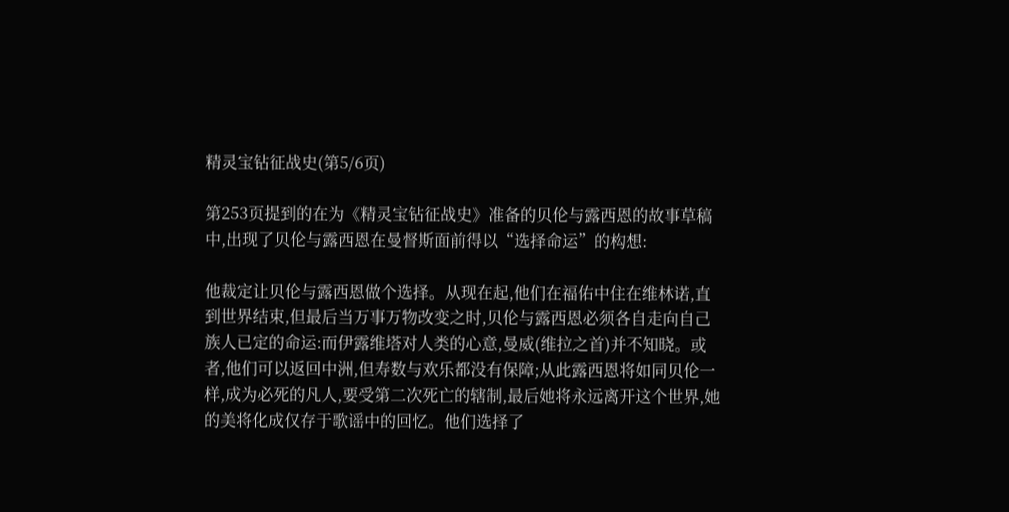精灵宝钻征战史(第5/6页)

第253页提到的在为《精灵宝钻征战史》准备的贝伦与露西恩的故事草稿中,出现了贝伦与露西恩在曼督斯面前得以“选择命运”的构想:

他裁定让贝伦与露西恩做个选择。从现在起,他们在福佑中住在维林诺,直到世界结束,但最后当万事万物改变之时,贝伦与露西恩必须各自走向自己族人已定的命运:而伊露维塔对人类的心意,曼威(维拉之首)并不知晓。或者,他们可以返回中洲,但寿数与欢乐都没有保障;从此露西恩将如同贝伦一样,成为必死的凡人,要受第二次死亡的辖制,最后她将永远离开这个世界,她的美将化成仅存于歌谣中的回忆。他们选择了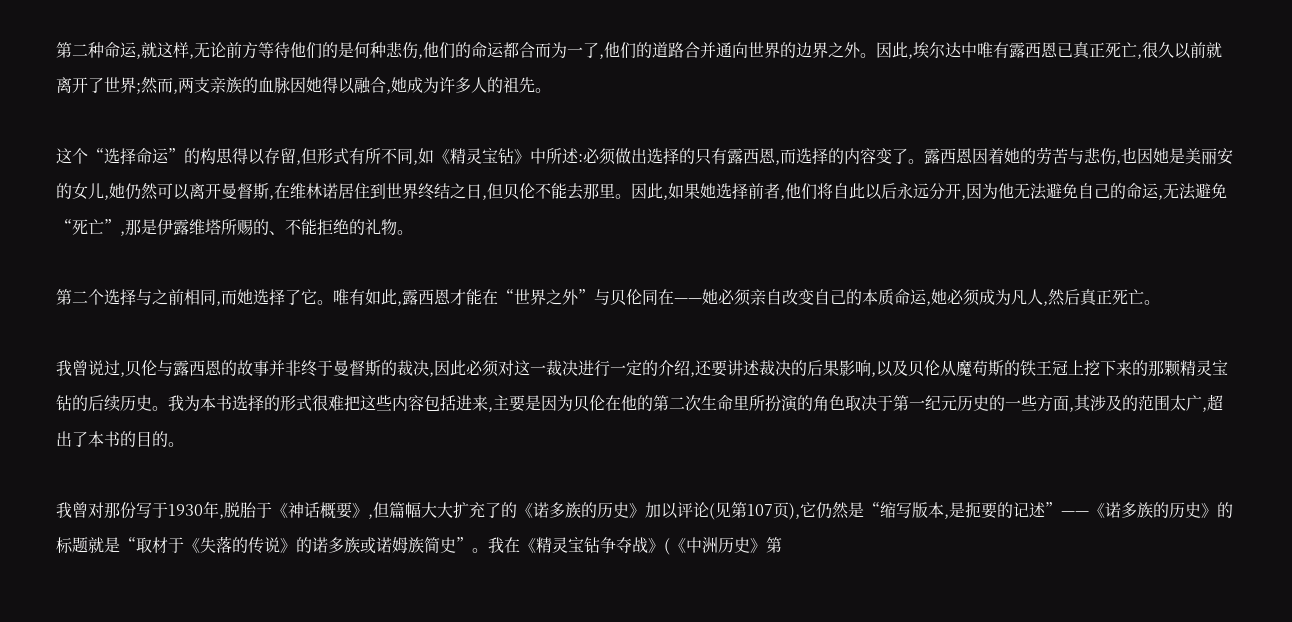第二种命运,就这样,无论前方等待他们的是何种悲伤,他们的命运都合而为一了,他们的道路合并通向世界的边界之外。因此,埃尔达中唯有露西恩已真正死亡,很久以前就离开了世界;然而,两支亲族的血脉因她得以融合,她成为许多人的祖先。

这个“选择命运”的构思得以存留,但形式有所不同,如《精灵宝钻》中所述:必须做出选择的只有露西恩,而选择的内容变了。露西恩因着她的劳苦与悲伤,也因她是美丽安的女儿,她仍然可以离开曼督斯,在维林诺居住到世界终结之日,但贝伦不能去那里。因此,如果她选择前者,他们将自此以后永远分开,因为他无法避免自己的命运,无法避免“死亡”,那是伊露维塔所赐的、不能拒绝的礼物。

第二个选择与之前相同,而她选择了它。唯有如此,露西恩才能在“世界之外”与贝伦同在——她必须亲自改变自己的本质命运,她必须成为凡人,然后真正死亡。

我曾说过,贝伦与露西恩的故事并非终于曼督斯的裁决,因此必须对这一裁决进行一定的介绍,还要讲述裁决的后果影响,以及贝伦从魔苟斯的铁王冠上挖下来的那颗精灵宝钻的后续历史。我为本书选择的形式很难把这些内容包括进来,主要是因为贝伦在他的第二次生命里所扮演的角色取决于第一纪元历史的一些方面,其涉及的范围太广,超出了本书的目的。

我曾对那份写于1930年,脱胎于《神话概要》,但篇幅大大扩充了的《诺多族的历史》加以评论(见第107页),它仍然是“缩写版本,是扼要的记述”——《诺多族的历史》的标题就是“取材于《失落的传说》的诺多族或诺姆族简史”。我在《精灵宝钻争夺战》(《中洲历史》第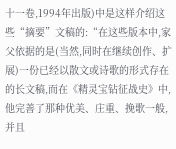十一卷,1994年出版)中是这样介绍这些“摘要”文稿的:“在这些版本中,家父依据的是(当然,同时在继续创作、扩展)一份已经以散文或诗歌的形式存在的长文稿,而在《精灵宝钻征战史》中,他完善了那种优美、庄重、挽歌一般,并且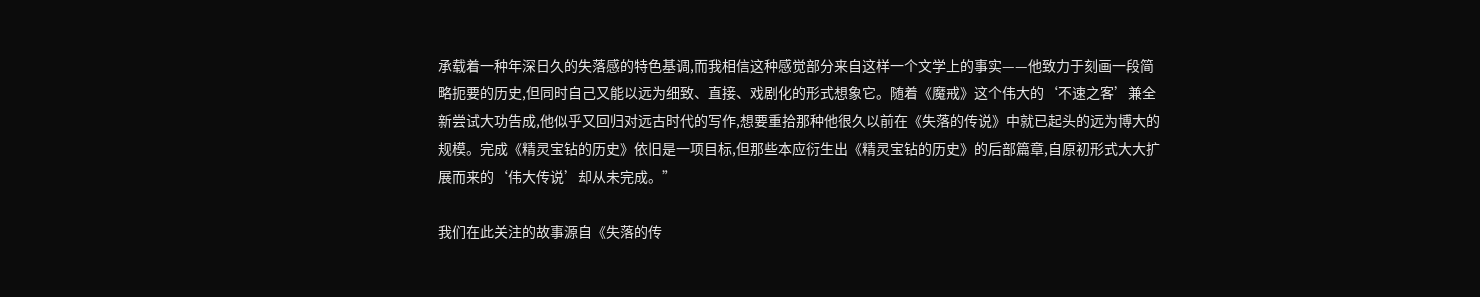承载着一种年深日久的失落感的特色基调,而我相信这种感觉部分来自这样一个文学上的事实——他致力于刻画一段简略扼要的历史,但同时自己又能以远为细致、直接、戏剧化的形式想象它。随着《魔戒》这个伟大的‘不速之客’兼全新尝试大功告成,他似乎又回归对远古时代的写作,想要重拾那种他很久以前在《失落的传说》中就已起头的远为博大的规模。完成《精灵宝钻的历史》依旧是一项目标,但那些本应衍生出《精灵宝钻的历史》的后部篇章,自原初形式大大扩展而来的‘伟大传说’却从未完成。”

我们在此关注的故事源自《失落的传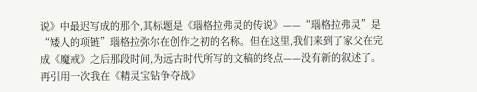说》中最迟写成的那个,其标题是《瑙格拉弗灵的传说》——“瑙格拉弗灵”是“矮人的项链”瑙格拉弥尔在创作之初的名称。但在这里,我们来到了家父在完成《魔戒》之后那段时间,为远古时代所写的文稿的终点——没有新的叙述了。再引用一次我在《精灵宝钻争夺战》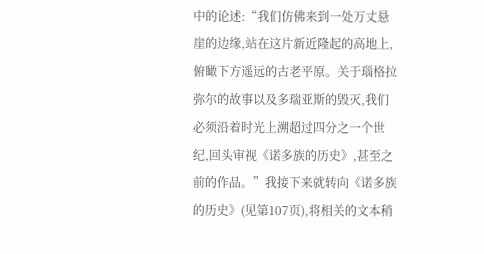中的论述:“我们仿佛来到一处万丈悬崖的边缘,站在这片新近隆起的高地上,俯瞰下方遥远的古老平原。关于瑙格拉弥尔的故事以及多瑞亚斯的毁灭,我们必须沿着时光上溯超过四分之一个世纪,回头审视《诺多族的历史》,甚至之前的作品。”我接下来就转向《诺多族的历史》(见第107页),将相关的文本稍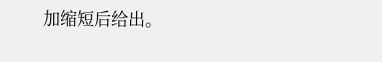加缩短后给出。